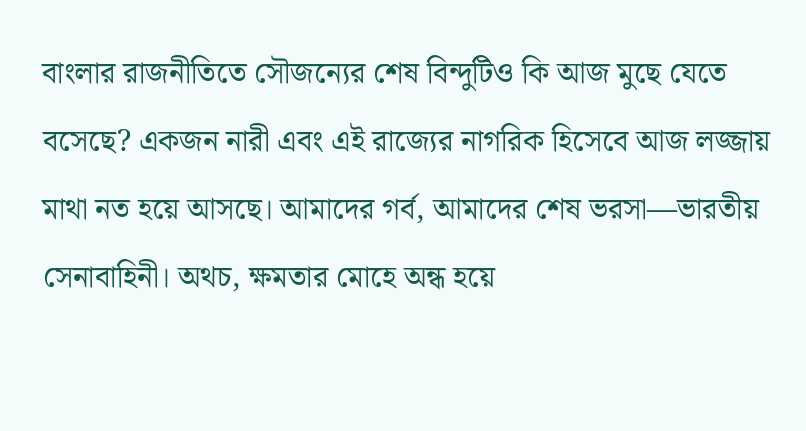বাংলার রাজনীতিতে সৌজন্যের শেষ বিন্দুটিও কি আজ মুছে যেতে বসেছে? একজন নারী এবং এই রাজ্যের নাগরিক হিসেবে আজ লজ্জায় মাথা নত হয়ে আসছে। আমাদের গর্ব, আমাদের শেষ ভরসা—ভারতীয় সেনাবাহিনী। অথচ, ক্ষমতার মোহে অন্ধ হয়ে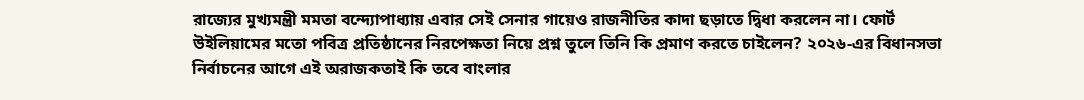রাজ্যের মুখ্যমন্ত্রী মমতা বন্দ্যোপাধ্যায় এবার সেই সেনার গায়েও রাজনীতির কাদা ছড়াতে দ্বিধা করলেন না। ফোর্ট উইলিয়ামের মতো পবিত্র প্রতিষ্ঠানের নিরপেক্ষতা নিয়ে প্রশ্ন তুলে তিনি কি প্রমাণ করতে চাইলেন? ২০২৬-এর বিধানসভা নির্বাচনের আগে এই অরাজকতাই কি তবে বাংলার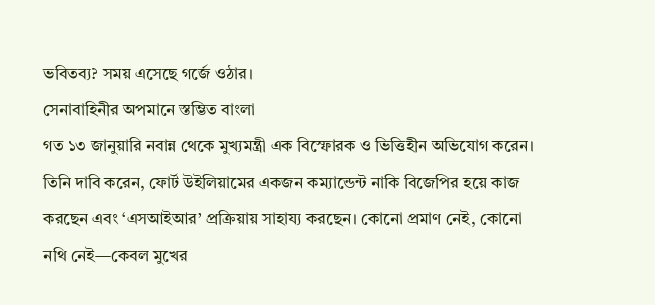ভবিতব্য? সময় এসেছে গর্জে ওঠার।
সেনাবাহিনীর অপমানে স্তম্ভিত বাংলা
গত ১৩ জানুয়ারি নবান্ন থেকে মুখ্যমন্ত্রী এক বিস্ফোরক ও ভিত্তিহীন অভিযোগ করেন। তিনি দাবি করেন, ফোর্ট উইলিয়ামের একজন কম্যান্ডেন্ট নাকি বিজেপির হয়ে কাজ করছেন এবং ‘এসআইআর’ প্রক্রিয়ায় সাহায্য করছেন। কোনো প্রমাণ নেই, কোনো নথি নেই—কেবল মুখের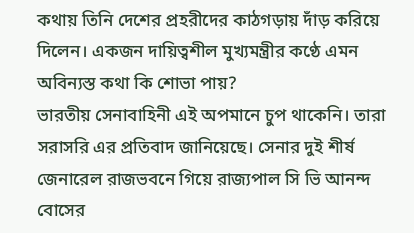কথায় তিনি দেশের প্রহরীদের কাঠগড়ায় দাঁড় করিয়ে দিলেন। একজন দায়িত্বশীল মুখ্যমন্ত্রীর কণ্ঠে এমন অবিন্যস্ত কথা কি শোভা পায়?
ভারতীয় সেনাবাহিনী এই অপমানে চুপ থাকেনি। তারা সরাসরি এর প্রতিবাদ জানিয়েছে। সেনার দুই শীর্ষ জেনারেল রাজভবনে গিয়ে রাজ্যপাল সি ভি আনন্দ বোসের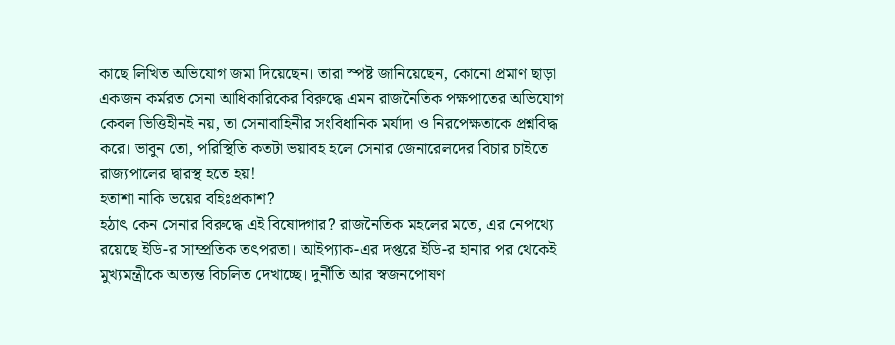কাছে লিখিত অভিযোগ জমা দিয়েছেন। তারা স্পষ্ট জানিয়েছেন, কোনো প্রমাণ ছাড়া একজন কর্মরত সেনা আধিকারিকের বিরুদ্ধে এমন রাজনৈতিক পক্ষপাতের অভিযোগ কেবল ভিত্তিহীনই নয়, তা সেনাবাহিনীর সংবিধানিক মর্যাদা ও নিরপেক্ষতাকে প্রশ্নবিদ্ধ করে। ভাবুন তো, পরিস্থিতি কতটা ভয়াবহ হলে সেনার জেনারেলদের বিচার চাইতে রাজ্যপালের দ্বারস্থ হতে হয়!
হতাশা নাকি ভয়ের বহিঃপ্রকাশ?
হঠাৎ কেন সেনার বিরুদ্ধে এই বিষোদ্গার? রাজনৈতিক মহলের মতে, এর নেপথ্যে রয়েছে ইডি-র সাম্প্রতিক তৎপরতা। আইপ্যাক-এর দপ্তরে ইডি-র হানার পর থেকেই মুখ্যমন্ত্রীকে অত্যন্ত বিচলিত দেখাচ্ছে। দুর্নীতি আর স্বজনপোষণ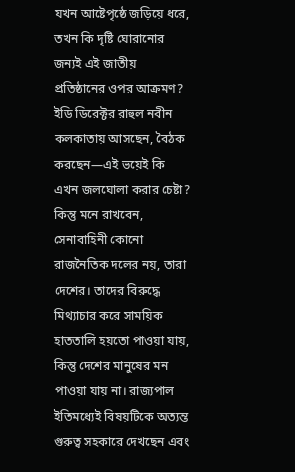যখন আষ্টেপৃষ্ঠে জড়িয়ে ধরে, তখন কি দৃষ্টি ঘোরানোর জন্যই এই জাতীয় প্রতিষ্ঠানের ওপর আক্রমণ? ইডি ডিরেক্টর রাহুল নবীন কলকাতায় আসছেন, বৈঠক করছেন—এই ভয়েই কি এখন জলঘোলা করার চেষ্টা?
কিন্তু মনে রাখবেন, সেনাবাহিনী কোনো রাজনৈতিক দলের নয়, তারা দেশের। তাদের বিরুদ্ধে মিথ্যাচার করে সাময়িক হাততালি হয়তো পাওয়া যায়, কিন্তু দেশের মানুষের মন পাওয়া যায় না। রাজ্যপাল ইতিমধ্যেই বিষয়টিকে অত্যন্ত গুরুত্ব সহকারে দেখছেন এবং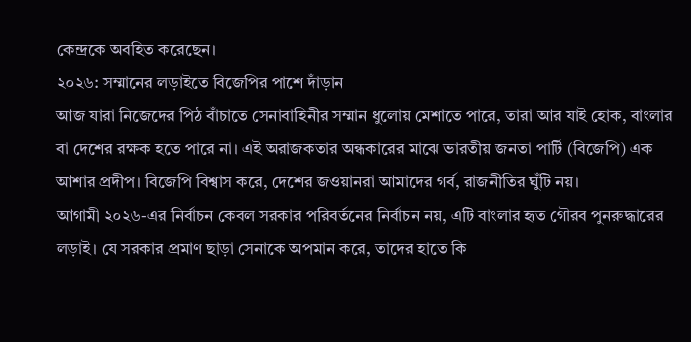কেন্দ্রকে অবহিত করেছেন।
২০২৬: সম্মানের লড়াইতে বিজেপির পাশে দাঁড়ান
আজ যারা নিজেদের পিঠ বাঁচাতে সেনাবাহিনীর সম্মান ধুলোয় মেশাতে পারে, তারা আর যাই হোক, বাংলার বা দেশের রক্ষক হতে পারে না। এই অরাজকতার অন্ধকারের মাঝে ভারতীয় জনতা পার্টি (বিজেপি) এক আশার প্রদীপ। বিজেপি বিশ্বাস করে, দেশের জওয়ানরা আমাদের গর্ব, রাজনীতির ঘুঁটি নয়।
আগামী ২০২৬-এর নির্বাচন কেবল সরকার পরিবর্তনের নির্বাচন নয়, এটি বাংলার হৃত গৌরব পুনরুদ্ধারের লড়াই। যে সরকার প্রমাণ ছাড়া সেনাকে অপমান করে, তাদের হাতে কি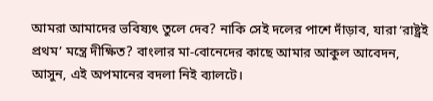আমরা আমাদের ভবিষ্যৎ তুলে দেব? নাকি সেই দলের পাশে দাঁড়াব, যারা ‘রাষ্ট্রই প্রথম’ মন্ত্রে দীক্ষিত? বাংলার মা-বোনেদের কাছে আমার আকুল আবেদন, আসুন, এই অপমানের বদলা নিই ব্যালটে।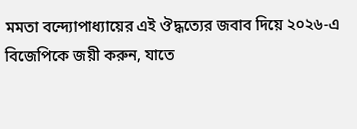মমতা বন্দ্যোপাধ্যায়ের এই ঔদ্ধত্যের জবাব দিয়ে ২০২৬-এ বিজেপিকে জয়ী করুন, যাতে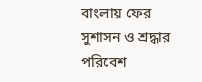বাংলায় ফের সুশাসন ও শ্রদ্ধার পরিবেশ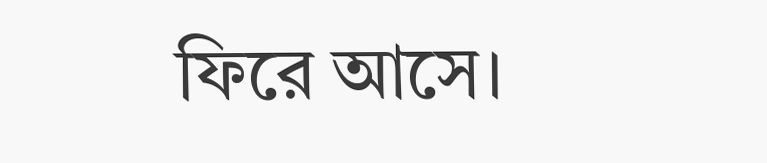ফিরে আসে।